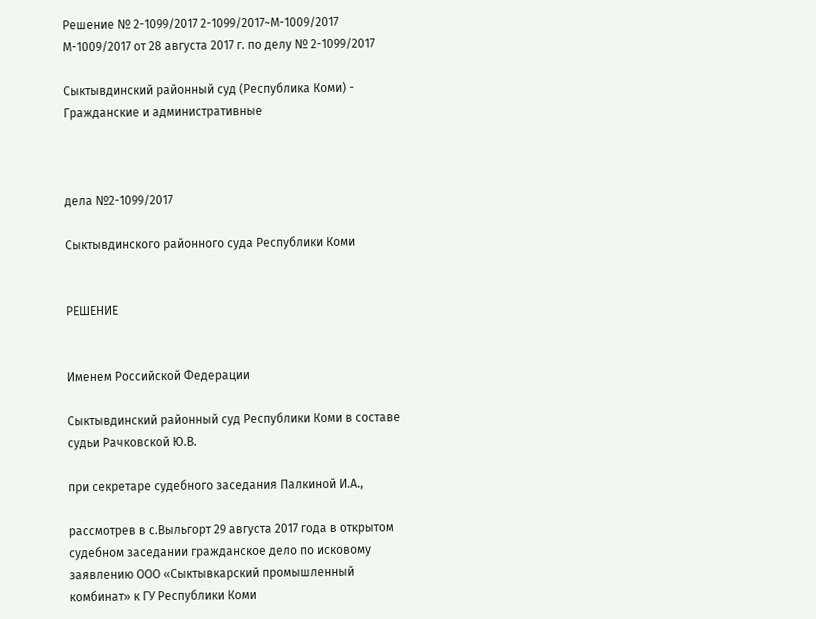Решение № 2-1099/2017 2-1099/2017~М-1009/2017 М-1009/2017 от 28 августа 2017 г. по делу № 2-1099/2017

Сыктывдинский районный суд (Республика Коми) - Гражданские и административные



дела №2-1099/2017

Сыктывдинского районного суда Республики Коми


РЕШЕНИЕ


Именем Российской Федерации

Сыктывдинский районный суд Республики Коми в составе судьи Рачковской Ю.В.

при секретаре судебного заседания Палкиной И.А.,

рассмотрев в с.Выльгорт 29 августа 2017 года в открытом судебном заседании гражданское дело по исковому заявлению ООО «Сыктывкарский промышленный комбинат» к ГУ Республики Коми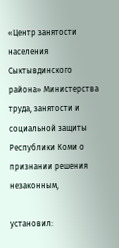«Центр занятости населения Сыктывдинского района» Министерства труда, занятости и социальной защиты Республики Коми о признании решения незаконным,

установил: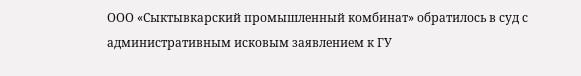ООО «Сыктывкарский промышленный комбинат» обратилось в суд с административным исковым заявлением к ГУ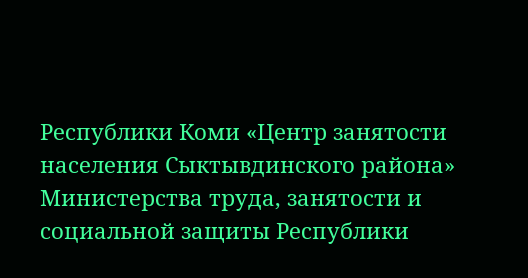Республики Коми «Центр занятости населения Сыктывдинского района» Министерства труда, занятости и социальной защиты Республики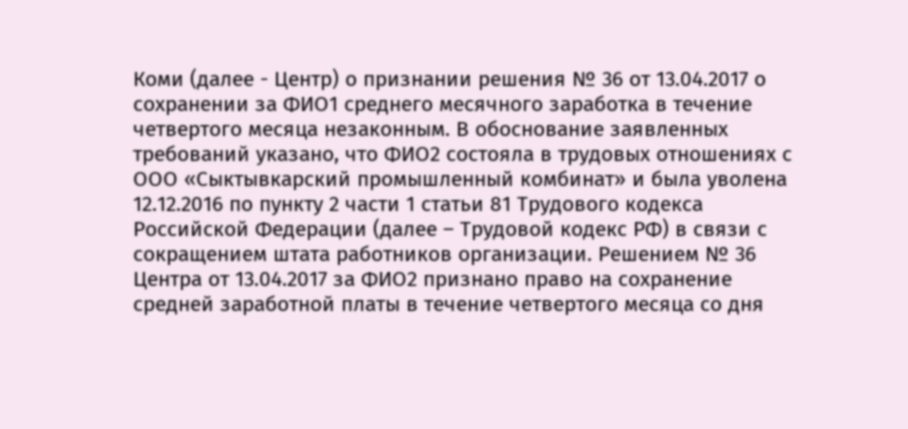Коми (далее - Центр) о признании решения № 36 от 13.04.2017 о сохранении за ФИО1 среднего месячного заработка в течение четвертого месяца незаконным. В обоснование заявленных требований указано, что ФИО2 состояла в трудовых отношениях с ООО «Сыктывкарский промышленный комбинат» и была уволена 12.12.2016 по пункту 2 части 1 статьи 81 Трудового кодекса Российской Федерации (далее – Трудовой кодекс РФ) в связи с сокращением штата работников организации. Решением № 36 Центра от 13.04.2017 за ФИО2 признано право на сохранение средней заработной платы в течение четвертого месяца со дня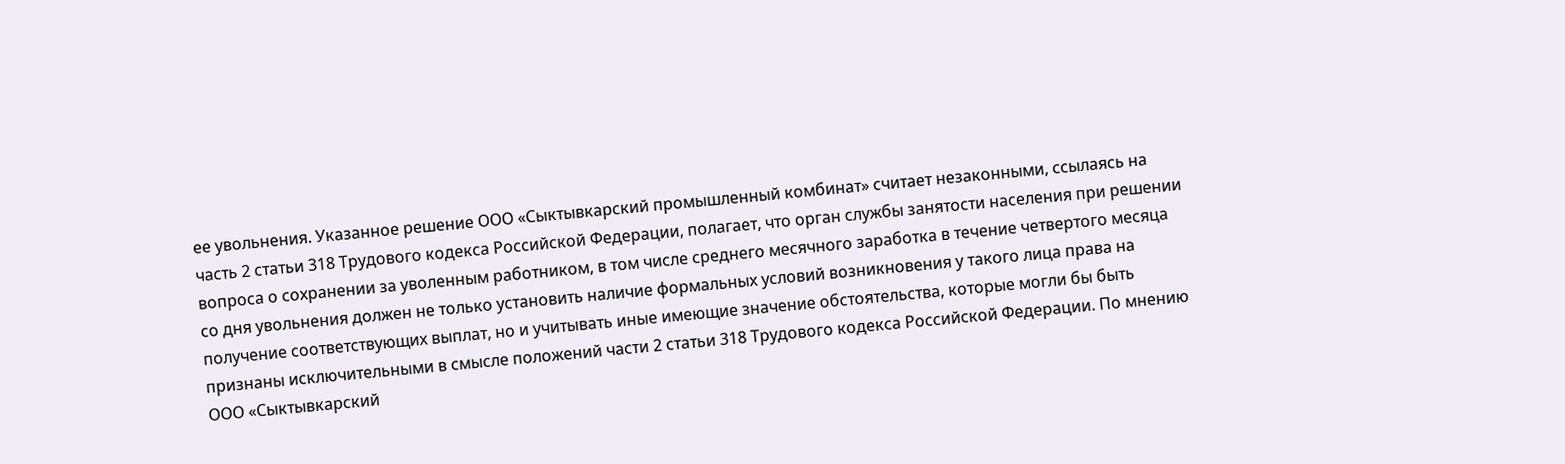ее увольнения. Указанное решение ООО «Сыктывкарский промышленный комбинат» считает незаконными, ссылаясь на часть 2 статьи 318 Трудового кодекса Российской Федерации, полагает, что орган службы занятости населения при решении вопроса о сохранении за уволенным работником, в том числе среднего месячного заработка в течение четвертого месяца со дня увольнения должен не только установить наличие формальных условий возникновения у такого лица права на получение соответствующих выплат, но и учитывать иные имеющие значение обстоятельства, которые могли бы быть признаны исключительными в смысле положений части 2 статьи 318 Трудового кодекса Российской Федерации. По мнению ООО «Сыктывкарский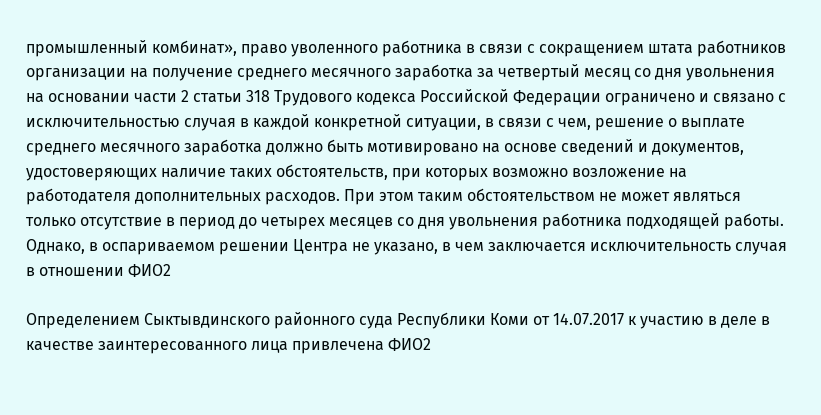промышленный комбинат», право уволенного работника в связи с сокращением штата работников организации на получение среднего месячного заработка за четвертый месяц со дня увольнения на основании части 2 статьи 318 Трудового кодекса Российской Федерации ограничено и связано с исключительностью случая в каждой конкретной ситуации, в связи с чем, решение о выплате среднего месячного заработка должно быть мотивировано на основе сведений и документов, удостоверяющих наличие таких обстоятельств, при которых возможно возложение на работодателя дополнительных расходов. При этом таким обстоятельством не может являться только отсутствие в период до четырех месяцев со дня увольнения работника подходящей работы. Однако, в оспариваемом решении Центра не указано, в чем заключается исключительность случая в отношении ФИО2

Определением Сыктывдинского районного суда Республики Коми от 14.07.2017 к участию в деле в качестве заинтересованного лица привлечена ФИО2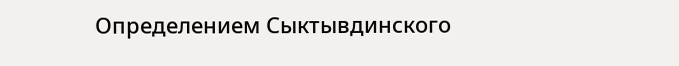Определением Сыктывдинского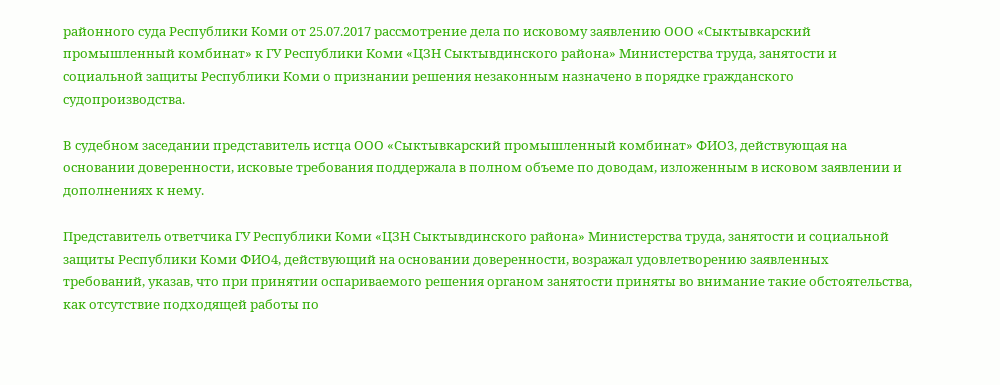районного суда Республики Коми от 25.07.2017 рассмотрение дела по исковому заявлению ООО «Сыктывкарский промышленный комбинат» к ГУ Республики Коми «ЦЗН Сыктывдинского района» Министерства труда, занятости и социальной защиты Республики Коми о признании решения незаконным назначено в порядке гражданского судопроизводства.

В судебном заседании представитель истца ООО «Сыктывкарский промышленный комбинат» ФИО3, действующая на основании доверенности, исковые требования поддержала в полном объеме по доводам, изложенным в исковом заявлении и дополнениях к нему.

Представитель ответчика ГУ Республики Коми «ЦЗН Сыктывдинского района» Министерства труда, занятости и социальной защиты Республики Коми ФИО4, действующий на основании доверенности, возражал удовлетворению заявленных требований, указав, что при принятии оспариваемого решения органом занятости приняты во внимание такие обстоятельства, как отсутствие подходящей работы по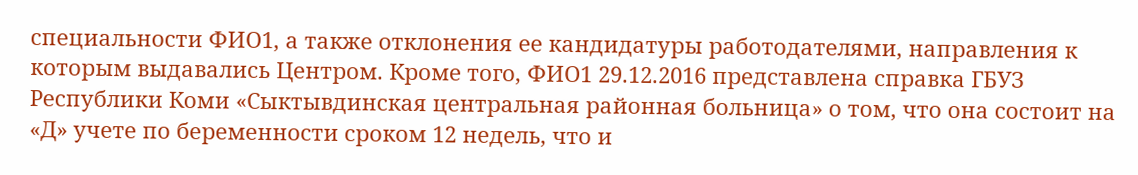специальности ФИО1, а также отклонения ее кандидатуры работодателями, направления к которым выдавались Центром. Кроме того, ФИО1 29.12.2016 представлена справка ГБУЗ Республики Коми «Сыктывдинская центральная районная больница» о том, что она состоит на «Д» учете по беременности сроком 12 недель, что и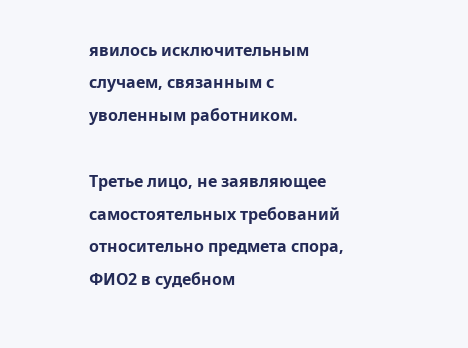явилось исключительным случаем, связанным с уволенным работником.

Третье лицо, не заявляющее самостоятельных требований относительно предмета спора, ФИО2 в судебном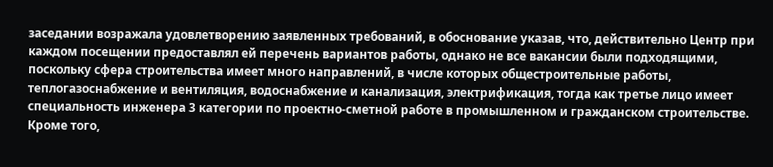заседании возражала удовлетворению заявленных требований, в обоснование указав, что, действительно Центр при каждом посещении предоставлял ей перечень вариантов работы, однако не все вакансии были подходящими, поскольку сфера строительства имеет много направлений, в числе которых общестроительные работы, теплогазоснабжение и вентиляция, водоснабжение и канализация, электрификация, тогда как третье лицо имеет специальность инженера 3 категории по проектно-сметной работе в промышленном и гражданском строительстве. Кроме того,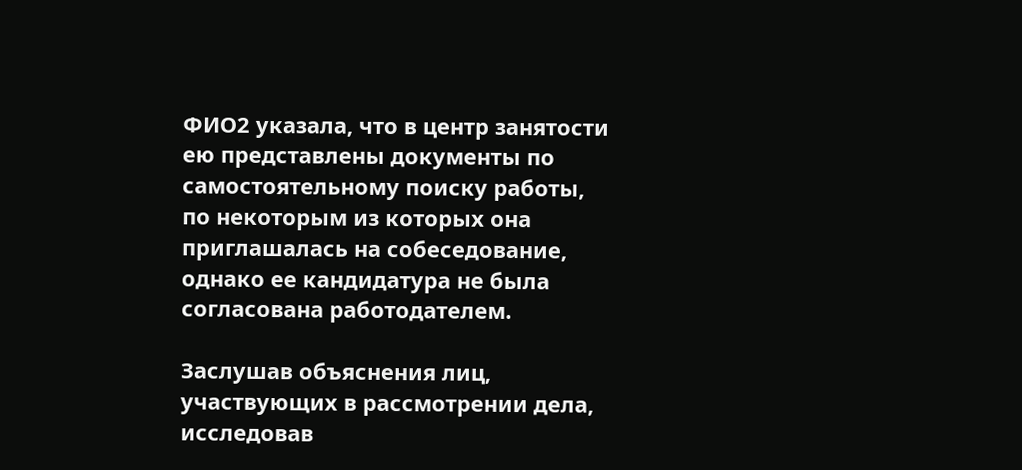ФИО2 указала, что в центр занятости ею представлены документы по самостоятельному поиску работы, по некоторым из которых она приглашалась на собеседование, однако ее кандидатура не была согласована работодателем.

Заслушав объяснения лиц, участвующих в рассмотрении дела, исследовав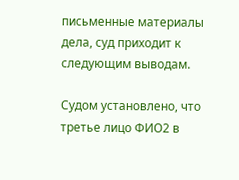письменные материалы дела, суд приходит к следующим выводам.

Судом установлено, что третье лицо ФИО2 в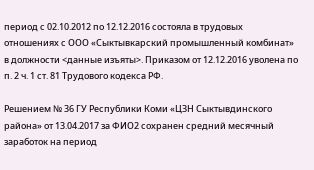период с 02.10.2012 по 12.12.2016 состояла в трудовых отношениях с ООО «Сыктывкарский промышленный комбинат» в должности <данные изъяты>. Приказом от 12.12.2016 уволена по п. 2 ч. 1 ст. 81 Трудового кодекса РФ.

Решением № 36 ГУ Республики Коми «ЦЗН Сыктывдинского района» от 13.04.2017 за ФИО2 сохранен средний месячный заработок на период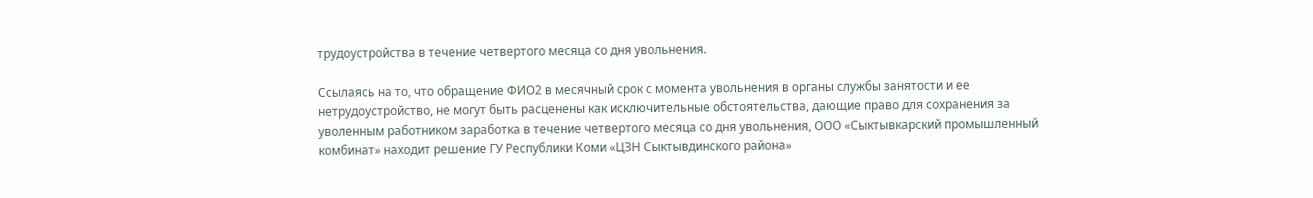трудоустройства в течение четвертого месяца со дня увольнения.

Ссылаясь на то, что обращение ФИО2 в месячный срок с момента увольнения в органы службы занятости и ее нетрудоустройство, не могут быть расценены как исключительные обстоятельства, дающие право для сохранения за уволенным работником заработка в течение четвертого месяца со дня увольнения, ООО «Сыктывкарский промышленный комбинат» находит решение ГУ Республики Коми «ЦЗН Сыктывдинского района»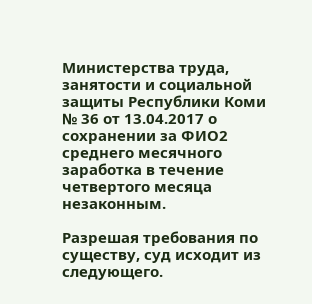Министерства труда, занятости и социальной защиты Республики Коми № 36 от 13.04.2017 о сохранении за ФИО2 среднего месячного заработка в течение четвертого месяца незаконным.

Разрешая требования по существу, суд исходит из следующего.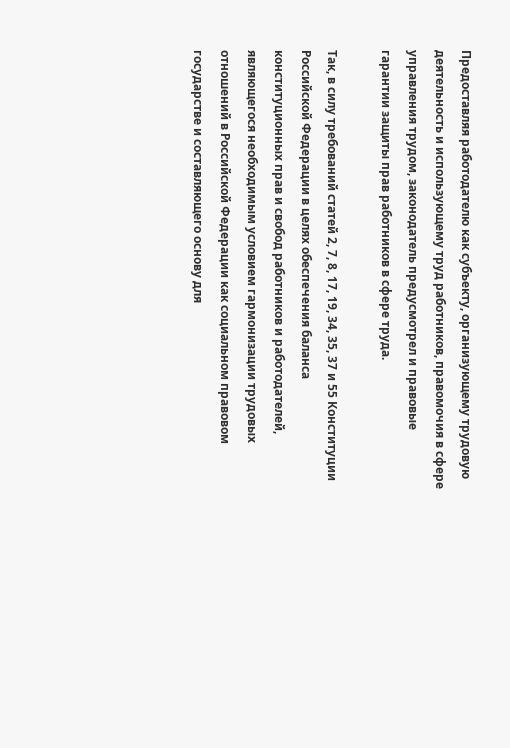Предоставляя работодателю как субъекту, организующему трудовую деятельность и использующему труд работников, правомочия в сфере управления трудом, законодатель предусмотрел и правовые гарантии защиты прав работников в сфере труда.

Так, в силу требований статей 2, 7, 8, 17, 19, 34, 35, 37 и 55 Конституции Российской Федерации в целях обеспечения баланса конституционных прав и свобод работников и работодателей, являющегося необходимым условием гармонизации трудовых отношений в Российской Федерации как социальном правовом государстве и составляющего основу для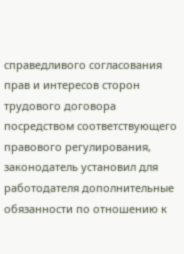справедливого согласования прав и интересов сторон трудового договора посредством соответствующего правового регулирования, законодатель установил для работодателя дополнительные обязанности по отношению к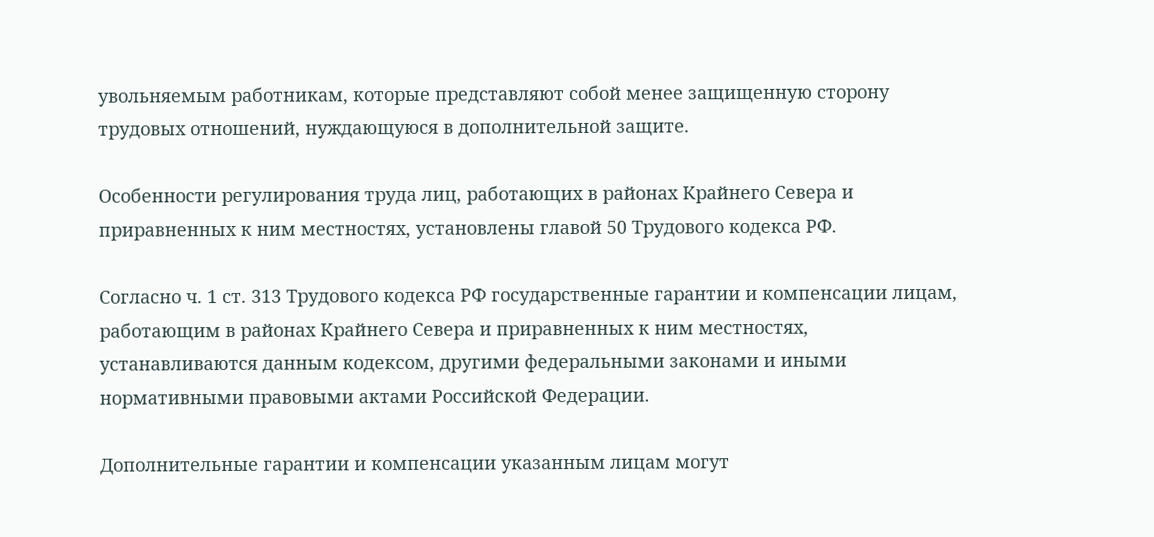увольняемым работникам, которые представляют собой менее защищенную сторону трудовых отношений, нуждающуюся в дополнительной защите.

Особенности регулирования труда лиц, работающих в районах Крайнего Севера и приравненных к ним местностях, установлены главой 50 Трудового кодекса РФ.

Согласно ч. 1 ст. 313 Трудового кодекса РФ государственные гарантии и компенсации лицам, работающим в районах Крайнего Севера и приравненных к ним местностях, устанавливаются данным кодексом, другими федеральными законами и иными нормативными правовыми актами Российской Федерации.

Дополнительные гарантии и компенсации указанным лицам могут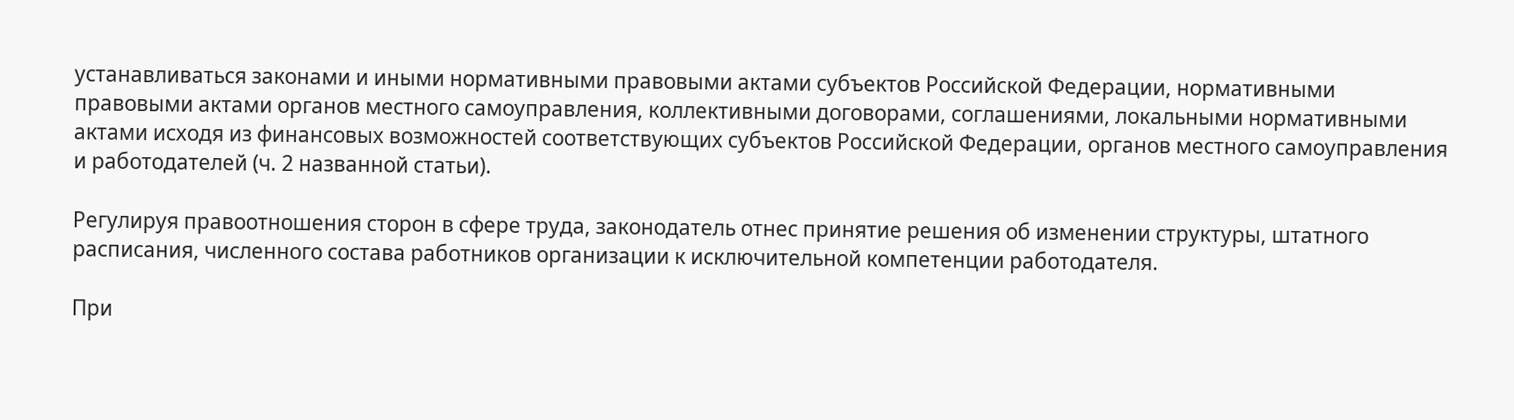устанавливаться законами и иными нормативными правовыми актами субъектов Российской Федерации, нормативными правовыми актами органов местного самоуправления, коллективными договорами, соглашениями, локальными нормативными актами исходя из финансовых возможностей соответствующих субъектов Российской Федерации, органов местного самоуправления и работодателей (ч. 2 названной статьи).

Регулируя правоотношения сторон в сфере труда, законодатель отнес принятие решения об изменении структуры, штатного расписания, численного состава работников организации к исключительной компетенции работодателя.

При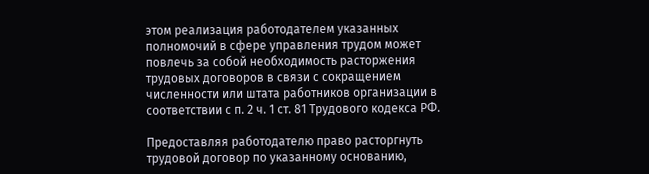этом реализация работодателем указанных полномочий в сфере управления трудом может повлечь за собой необходимость расторжения трудовых договоров в связи с сокращением численности или штата работников организации в соответствии с п. 2 ч. 1 ст. 81 Трудового кодекса РФ.

Предоставляя работодателю право расторгнуть трудовой договор по указанному основанию,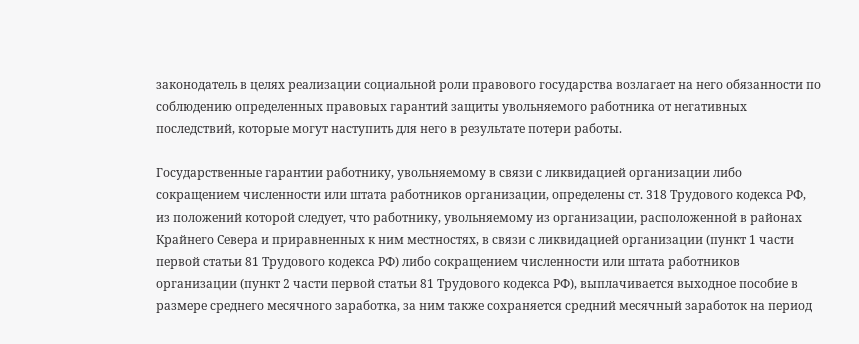законодатель в целях реализации социальной роли правового государства возлагает на него обязанности по соблюдению определенных правовых гарантий защиты увольняемого работника от негативных последствий, которые могут наступить для него в результате потери работы.

Государственные гарантии работнику, увольняемому в связи с ликвидацией организации либо сокращением численности или штата работников организации, определены ст. 318 Трудового кодекса РФ, из положений которой следует, что работнику, увольняемому из организации, расположенной в районах Крайнего Севера и приравненных к ним местностях, в связи с ликвидацией организации (пункт 1 части первой статьи 81 Трудового кодекса РФ) либо сокращением численности или штата работников организации (пункт 2 части первой статьи 81 Трудового кодекса РФ), выплачивается выходное пособие в размере среднего месячного заработка, за ним также сохраняется средний месячный заработок на период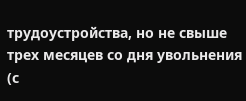трудоустройства, но не свыше трех месяцев со дня увольнения (с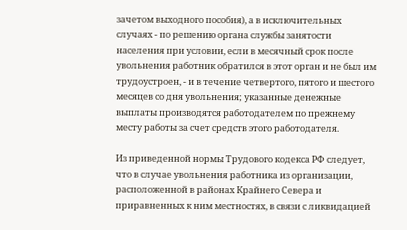зачетом выходного пособия), а в исключительных случаях - по решению органа службы занятости населения при условии, если в месячный срок после увольнения работник обратился в этот орган и не был им трудоустроен, - и в течение четвертого, пятого и шестого месяцев со дня увольнения; указанные денежные выплаты производятся работодателем по прежнему месту работы за счет средств этого работодателя.

Из приведенной нормы Трудового кодекса РФ следует, что в случае увольнения работника из организации, расположенной в районах Крайнего Севера и приравненных к ним местностях, в связи с ликвидацией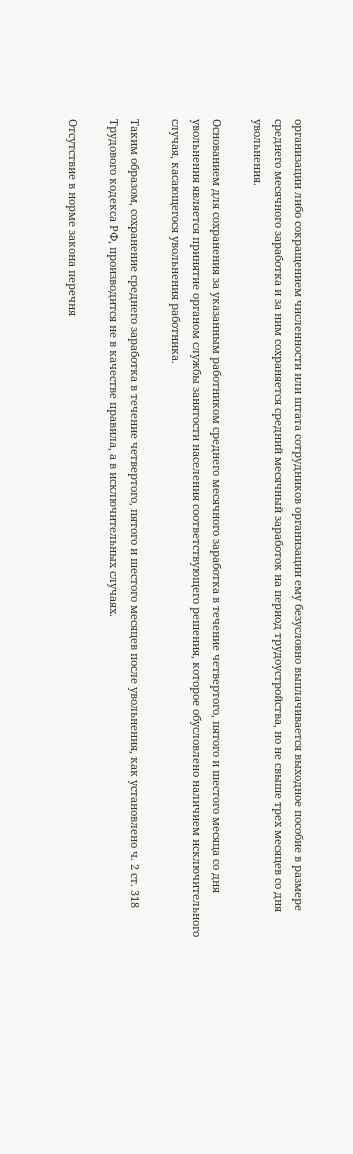организации либо сокращением численности или штата сотрудников организации ему безусловно выплачивается выходное пособие в размере среднего месячного заработка и за ним сохраняется средний месячный заработок на период трудоустройства, но не свыше трех месяцев со дня увольнения.

Основанием для сохранения за указанным работником среднего месячного заработка в течение четвертого, пятого и шестого месяца со дня увольнения является принятие органом службы занятости населения соответствующего решения, которое обусловлено наличием исключительного случая, касающегося увольнения работника.

Таким образом, сохранение среднего заработка в течение четвертого, пятого и шестого месяцев после увольнения, как установлено ч. 2 ст. 318 Трудового кодекса РФ, производится не в качестве правила, а в исключительных случаях.

Отсутствие в норме закона перечня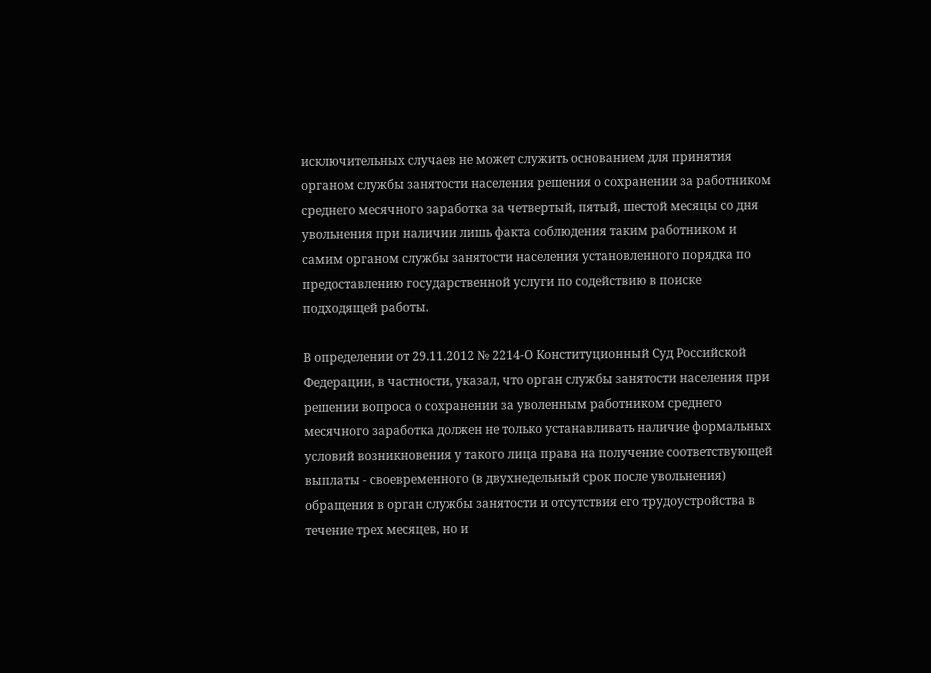исключительных случаев не может служить основанием для принятия органом службы занятости населения решения о сохранении за работником среднего месячного заработка за четвертый, пятый, шестой месяцы со дня увольнения при наличии лишь факта соблюдения таким работником и самим органом службы занятости населения установленного порядка по предоставлению государственной услуги по содействию в поиске подходящей работы.

В определении от 29.11.2012 № 2214-О Конституционный Суд Российской Федерации, в частности, указал, что орган службы занятости населения при решении вопроса о сохранении за уволенным работником среднего месячного заработка должен не только устанавливать наличие формальных условий возникновения у такого лица права на получение соответствующей выплаты - своевременного (в двухнедельный срок после увольнения) обращения в орган службы занятости и отсутствия его трудоустройства в течение трех месяцев, но и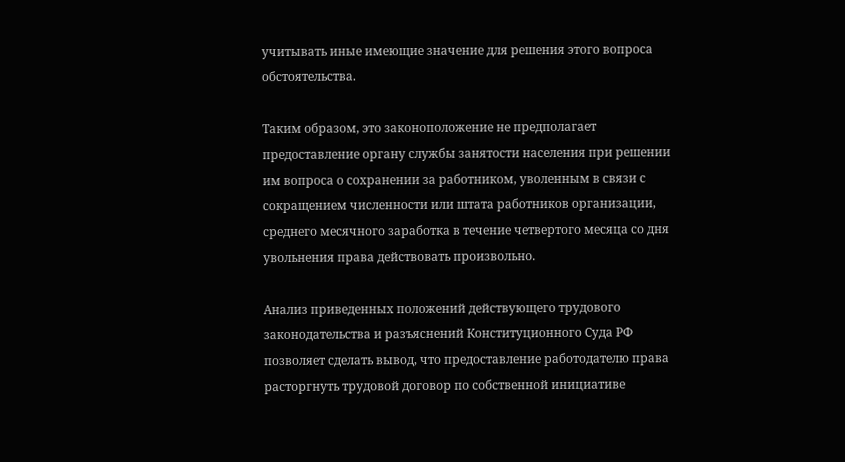учитывать иные имеющие значение для решения этого вопроса обстоятельства.

Таким образом, это законоположение не предполагает предоставление органу службы занятости населения при решении им вопроса о сохранении за работником, уволенным в связи с сокращением численности или штата работников организации, среднего месячного заработка в течение четвертого месяца со дня увольнения права действовать произвольно.

Анализ приведенных положений действующего трудового законодательства и разъяснений Конституционного Суда РФ позволяет сделать вывод, что предоставление работодателю права расторгнуть трудовой договор по собственной инициативе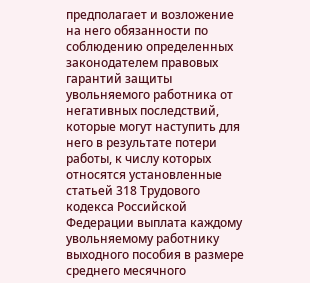предполагает и возложение на него обязанности по соблюдению определенных законодателем правовых гарантий защиты увольняемого работника от негативных последствий, которые могут наступить для него в результате потери работы, к числу которых относятся установленные статьей 318 Трудового кодекса Российской Федерации выплата каждому увольняемому работнику выходного пособия в размере среднего месячного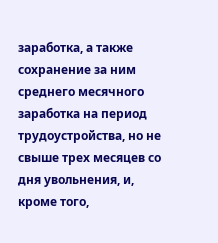заработка, а также сохранение за ним среднего месячного заработка на период трудоустройства, но не свыше трех месяцев со дня увольнения, и, кроме того,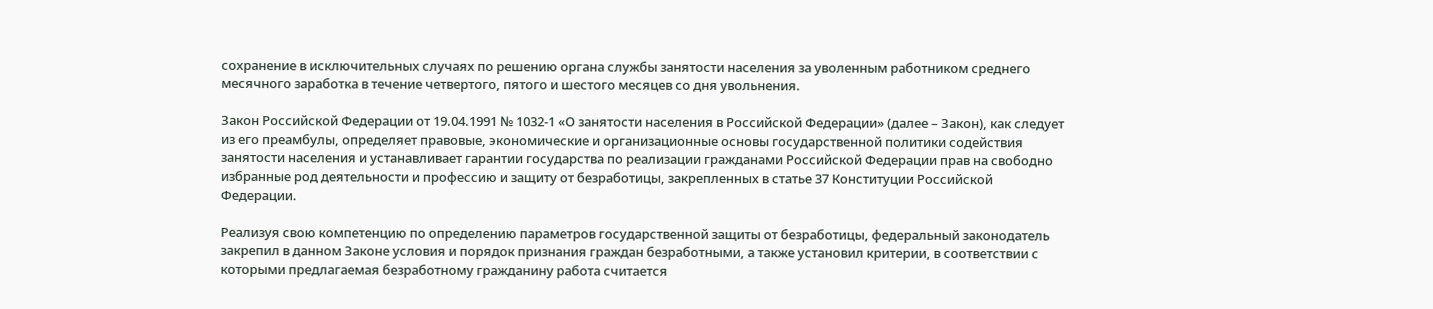сохранение в исключительных случаях по решению органа службы занятости населения за уволенным работником среднего месячного заработка в течение четвертого, пятого и шестого месяцев со дня увольнения.

Закон Российской Федерации от 19.04.1991 № 1032-1 «О занятости населения в Российской Федерации» (далее – Закон), как следует из его преамбулы, определяет правовые, экономические и организационные основы государственной политики содействия занятости населения и устанавливает гарантии государства по реализации гражданами Российской Федерации прав на свободно избранные род деятельности и профессию и защиту от безработицы, закрепленных в статье 37 Конституции Российской Федерации.

Реализуя свою компетенцию по определению параметров государственной защиты от безработицы, федеральный законодатель закрепил в данном Законе условия и порядок признания граждан безработными, а также установил критерии, в соответствии с которыми предлагаемая безработному гражданину работа считается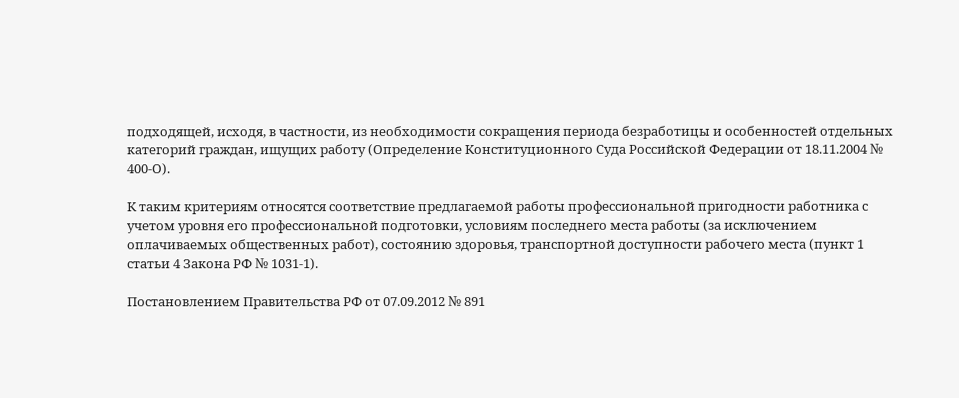подходящей, исходя, в частности, из необходимости сокращения периода безработицы и особенностей отдельных категорий граждан, ищущих работу (Определение Конституционного Суда Российской Федерации от 18.11.2004 № 400-О).

К таким критериям относятся соответствие предлагаемой работы профессиональной пригодности работника с учетом уровня его профессиональной подготовки, условиям последнего места работы (за исключением оплачиваемых общественных работ), состоянию здоровья, транспортной доступности рабочего места (пункт 1 статьи 4 Закона РФ № 1031-1).

Постановлением Правительства РФ от 07.09.2012 № 891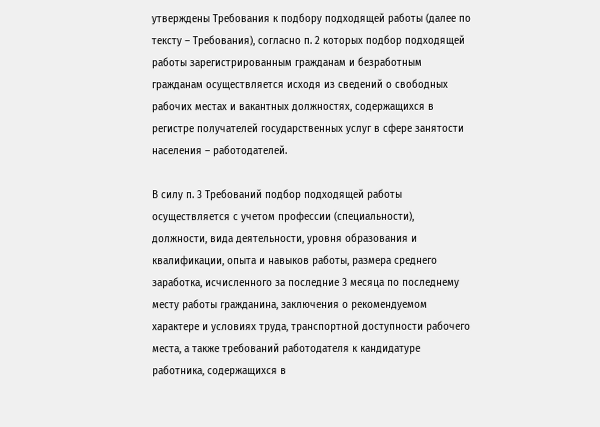утверждены Требования к подбору подходящей работы (далее по тексту – Требования), согласно п. 2 которых подбор подходящей работы зарегистрированным гражданам и безработным гражданам осуществляется исходя из сведений о свободных рабочих местах и вакантных должностях, содержащихся в регистре получателей государственных услуг в сфере занятости населения – работодателей.

В силу п. 3 Требований подбор подходящей работы осуществляется с учетом профессии (специальности), должности, вида деятельности, уровня образования и квалификации, опыта и навыков работы, размера среднего заработка, исчисленного за последние 3 месяца по последнему месту работы гражданина, заключения о рекомендуемом характере и условиях труда, транспортной доступности рабочего места, а также требований работодателя к кандидатуре работника, содержащихся в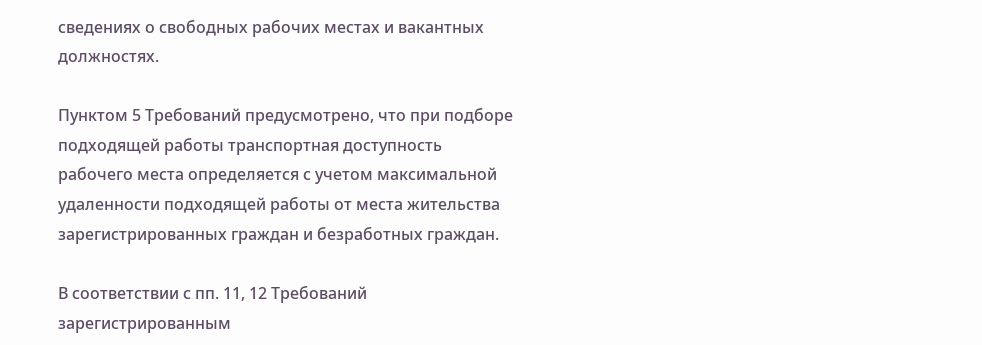сведениях о свободных рабочих местах и вакантных должностях.

Пунктом 5 Требований предусмотрено, что при подборе подходящей работы транспортная доступность рабочего места определяется с учетом максимальной удаленности подходящей работы от места жительства зарегистрированных граждан и безработных граждан.

В соответствии с пп. 11, 12 Требований зарегистрированным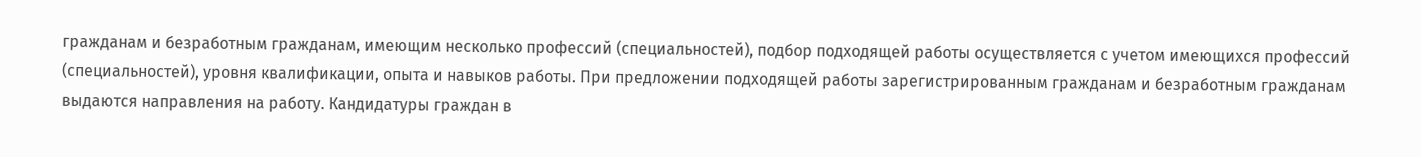гражданам и безработным гражданам, имеющим несколько профессий (специальностей), подбор подходящей работы осуществляется с учетом имеющихся профессий (специальностей), уровня квалификации, опыта и навыков работы. При предложении подходящей работы зарегистрированным гражданам и безработным гражданам выдаются направления на работу. Кандидатуры граждан в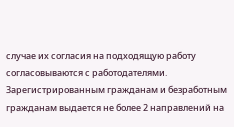случае их согласия на подходящую работу согласовываются с работодателями. Зарегистрированным гражданам и безработным гражданам выдается не более 2 направлений на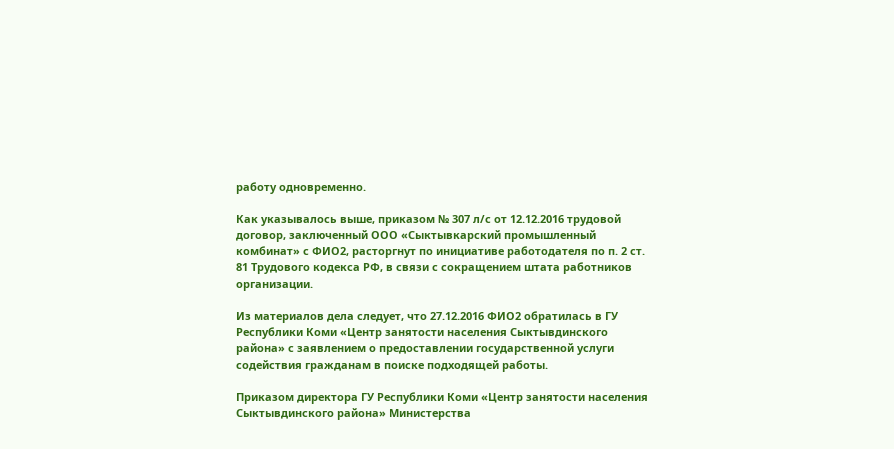работу одновременно.

Как указывалось выше, приказом № 307 л/с от 12.12.2016 трудовой договор, заключенный ООО «Сыктывкарский промышленный комбинат» с ФИО2, расторгнут по инициативе работодателя по п. 2 ст. 81 Трудового кодекса РФ, в связи с сокращением штата работников организации.

Из материалов дела следует, что 27.12.2016 ФИО2 обратилась в ГУ Республики Коми «Центр занятости населения Сыктывдинского района» с заявлением о предоставлении государственной услуги содействия гражданам в поиске подходящей работы.

Приказом директора ГУ Республики Коми «Центр занятости населения Сыктывдинского района» Министерства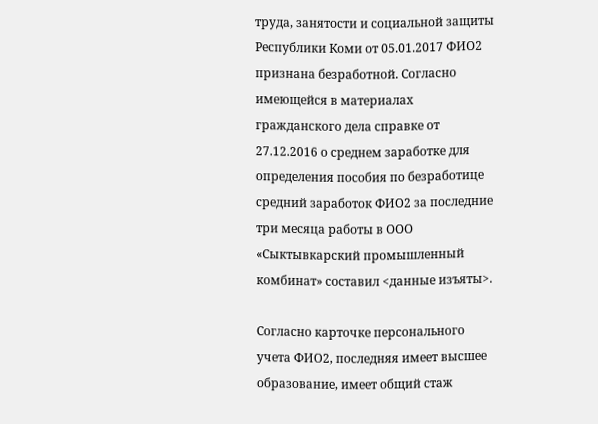труда, занятости и социальной защиты Республики Коми от 05.01.2017 ФИО2 признана безработной. Согласно имеющейся в материалах гражданского дела справке от 27.12.2016 о среднем заработке для определения пособия по безработице средний заработок ФИО2 за последние три месяца работы в ООО «Сыктывкарский промышленный комбинат» составил <данные изъяты>.

Согласно карточке персонального учета ФИО2, последняя имеет высшее образование, имеет общий стаж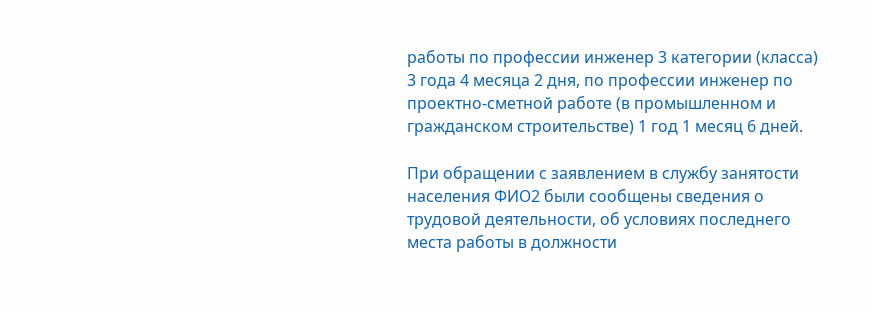работы по профессии инженер 3 категории (класса) 3 года 4 месяца 2 дня, по профессии инженер по проектно-сметной работе (в промышленном и гражданском строительстве) 1 год 1 месяц 6 дней.

При обращении с заявлением в службу занятости населения ФИО2 были сообщены сведения о трудовой деятельности, об условиях последнего места работы в должности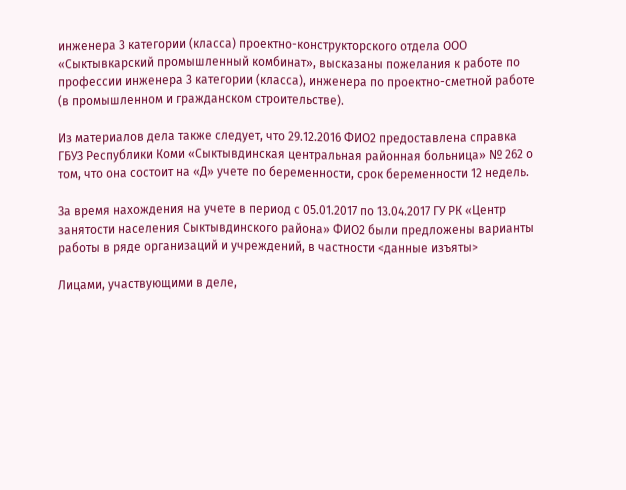инженера 3 категории (класса) проектно-конструкторского отдела ООО «Сыктывкарский промышленный комбинат», высказаны пожелания к работе по профессии инженера 3 категории (класса), инженера по проектно-сметной работе (в промышленном и гражданском строительстве).

Из материалов дела также следует, что 29.12.2016 ФИО2 предоставлена справка ГБУЗ Республики Коми «Сыктывдинская центральная районная больница» № 262 о том, что она состоит на «Д» учете по беременности, срок беременности 12 недель.

За время нахождения на учете в период с 05.01.2017 по 13.04.2017 ГУ РК «Центр занятости населения Сыктывдинского района» ФИО2 были предложены варианты работы в ряде организаций и учреждений, в частности <данные изъяты>

Лицами, участвующими в деле,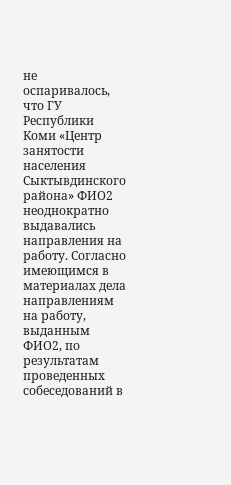не оспаривалось, что ГУ Республики Коми «Центр занятости населения Сыктывдинского района» ФИО2 неоднократно выдавались направления на работу. Согласно имеющимся в материалах дела направлениям на работу, выданным ФИО2, по результатам проведенных собеседований в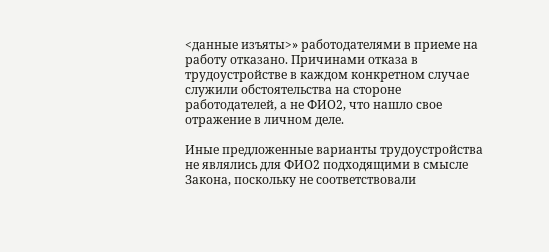<данные изъяты>» работодателями в приеме на работу отказано. Причинами отказа в трудоустройстве в каждом конкретном случае служили обстоятельства на стороне работодателей, а не ФИО2, что нашло свое отражение в личном деле.

Иные предложенные варианты трудоустройства не являлись для ФИО2 подходящими в смысле Закона, поскольку не соответствовали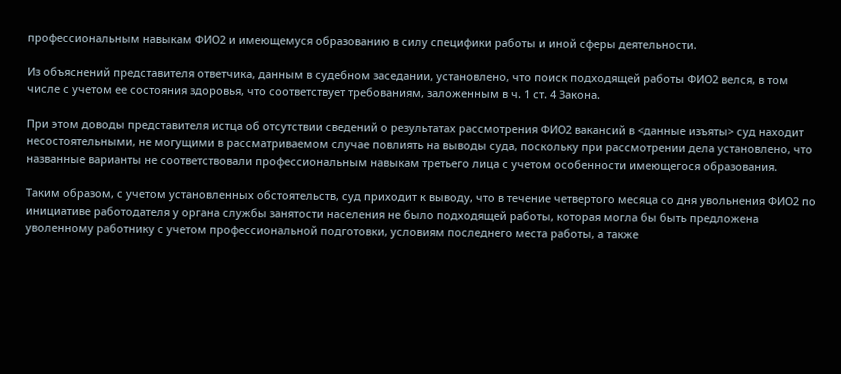профессиональным навыкам ФИО2 и имеющемуся образованию в силу специфики работы и иной сферы деятельности.

Из объяснений представителя ответчика, данным в судебном заседании, установлено, что поиск подходящей работы ФИО2 велся, в том числе с учетом ее состояния здоровья, что соответствует требованиям, заложенным в ч. 1 ст. 4 Закона.

При этом доводы представителя истца об отсутствии сведений о результатах рассмотрения ФИО2 вакансий в <данные изъяты> суд находит несостоятельными, не могущими в рассматриваемом случае повлиять на выводы суда, поскольку при рассмотрении дела установлено, что названные варианты не соответствовали профессиональным навыкам третьего лица с учетом особенности имеющегося образования.

Таким образом, с учетом установленных обстоятельств, суд приходит к выводу, что в течение четвертого месяца со дня увольнения ФИО2 по инициативе работодателя у органа службы занятости населения не было подходящей работы, которая могла бы быть предложена уволенному работнику с учетом профессиональной подготовки, условиям последнего места работы, а также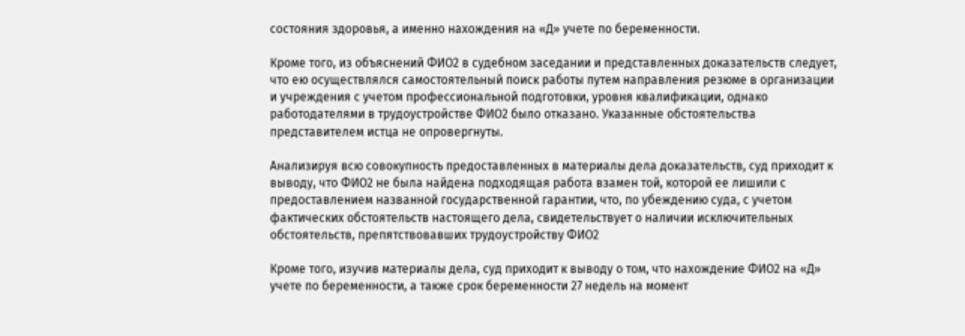состояния здоровья, а именно нахождения на «Д» учете по беременности.

Кроме того, из объяснений ФИО2 в судебном заседании и представленных доказательств следует, что ею осуществлялся самостоятельный поиск работы путем направления резюме в организации и учреждения с учетом профессиональной подготовки, уровня квалификации, однако работодателями в трудоустройстве ФИО2 было отказано. Указанные обстоятельства представителем истца не опровергнуты.

Анализируя всю совокупность предоставленных в материалы дела доказательств, суд приходит к выводу, что ФИО2 не была найдена подходящая работа взамен той, которой ее лишили с предоставлением названной государственной гарантии, что, по убеждению суда, с учетом фактических обстоятельств настоящего дела, свидетельствует о наличии исключительных обстоятельств, препятствовавших трудоустройству ФИО2

Кроме того, изучив материалы дела, суд приходит к выводу о том, что нахождение ФИО2 на «Д» учете по беременности, а также срок беременности 27 недель на момент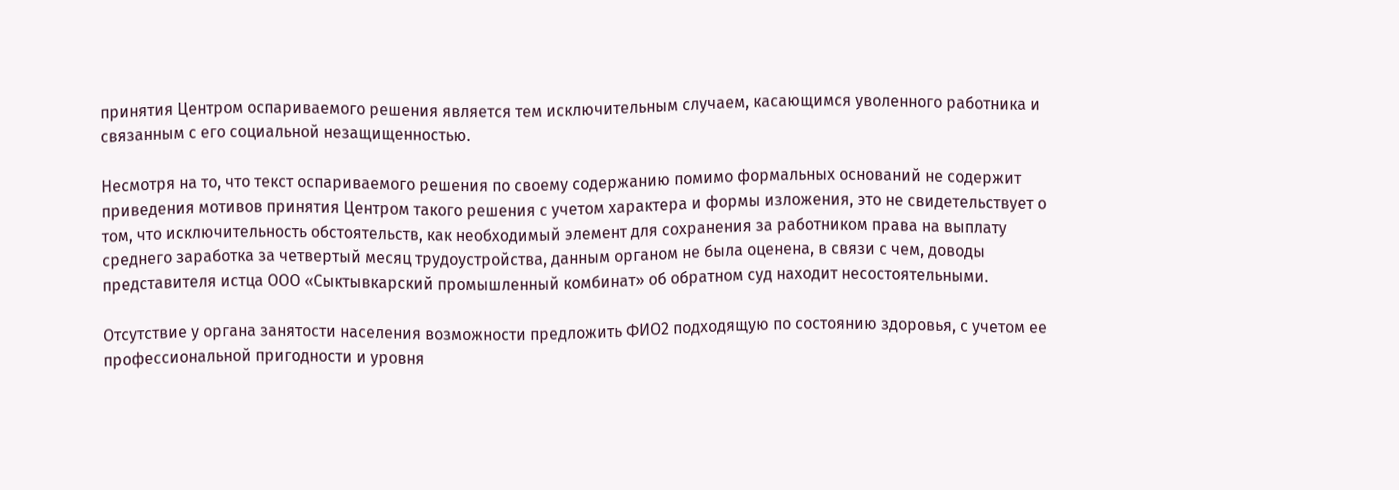принятия Центром оспариваемого решения является тем исключительным случаем, касающимся уволенного работника и связанным с его социальной незащищенностью.

Несмотря на то, что текст оспариваемого решения по своему содержанию помимо формальных оснований не содержит приведения мотивов принятия Центром такого решения с учетом характера и формы изложения, это не свидетельствует о том, что исключительность обстоятельств, как необходимый элемент для сохранения за работником права на выплату среднего заработка за четвертый месяц трудоустройства, данным органом не была оценена, в связи с чем, доводы представителя истца ООО «Сыктывкарский промышленный комбинат» об обратном суд находит несостоятельными.

Отсутствие у органа занятости населения возможности предложить ФИО2 подходящую по состоянию здоровья, с учетом ее профессиональной пригодности и уровня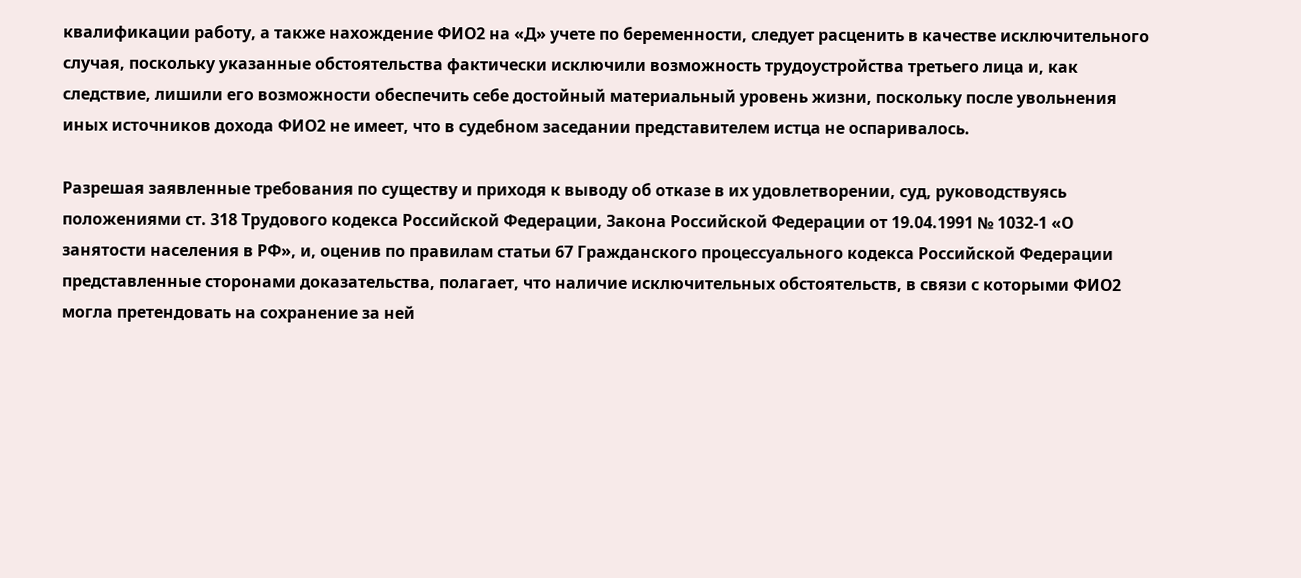квалификации работу, а также нахождение ФИО2 на «Д» учете по беременности, следует расценить в качестве исключительного случая, поскольку указанные обстоятельства фактически исключили возможность трудоустройства третьего лица и, как следствие, лишили его возможности обеспечить себе достойный материальный уровень жизни, поскольку после увольнения иных источников дохода ФИО2 не имеет, что в судебном заседании представителем истца не оспаривалось.

Разрешая заявленные требования по существу и приходя к выводу об отказе в их удовлетворении, суд, руководствуясь положениями ст. 318 Трудового кодекса Российской Федерации, Закона Российской Федерации от 19.04.1991 № 1032-1 «О занятости населения в РФ», и, оценив по правилам статьи 67 Гражданского процессуального кодекса Российской Федерации представленные сторонами доказательства, полагает, что наличие исключительных обстоятельств, в связи с которыми ФИО2 могла претендовать на сохранение за ней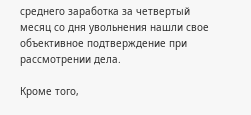среднего заработка за четвертый месяц со дня увольнения нашли свое объективное подтверждение при рассмотрении дела.

Кроме того,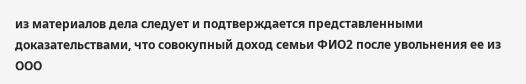из материалов дела следует и подтверждается представленными доказательствами, что совокупный доход семьи ФИО2 после увольнения ее из ООО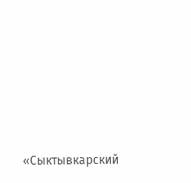«Сыктывкарский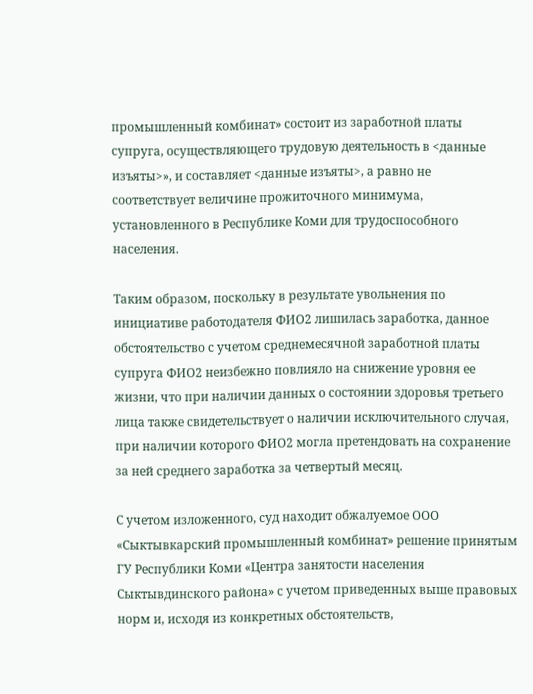промышленный комбинат» состоит из заработной платы супруга, осуществляющего трудовую деятельность в <данные изъяты>», и составляет <данные изъяты>, а равно не соответствует величине прожиточного минимума, установленного в Республике Коми для трудоспособного населения.

Таким образом, поскольку в результате увольнения по инициативе работодателя ФИО2 лишилась заработка, данное обстоятельство с учетом среднемесячной заработной платы супруга ФИО2 неизбежно повлияло на снижение уровня ее жизни, что при наличии данных о состоянии здоровья третьего лица также свидетельствует о наличии исключительного случая, при наличии которого ФИО2 могла претендовать на сохранение за ней среднего заработка за четвертый месяц.

С учетом изложенного, суд находит обжалуемое ООО «Сыктывкарский промышленный комбинат» решение принятым ГУ Республики Коми «Центра занятости населения Сыктывдинского района» с учетом приведенных выше правовых норм и, исходя из конкретных обстоятельств,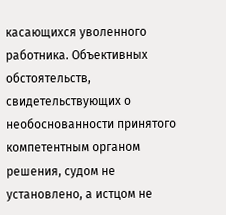касающихся уволенного работника. Объективных обстоятельств, свидетельствующих о необоснованности принятого компетентным органом решения, судом не установлено, а истцом не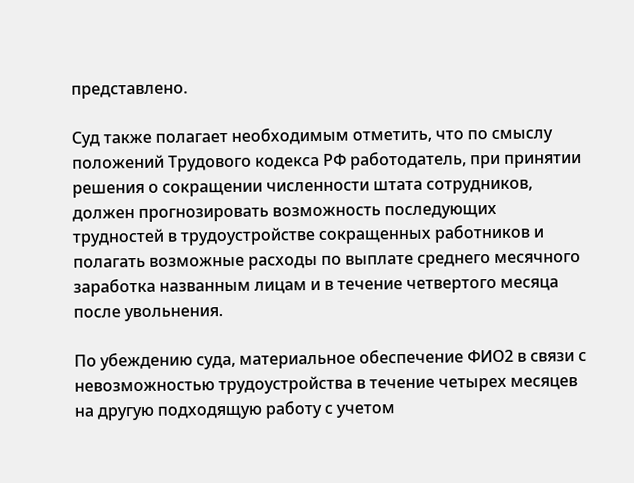представлено.

Суд также полагает необходимым отметить, что по смыслу положений Трудового кодекса РФ работодатель, при принятии решения о сокращении численности штата сотрудников, должен прогнозировать возможность последующих трудностей в трудоустройстве сокращенных работников и полагать возможные расходы по выплате среднего месячного заработка названным лицам и в течение четвертого месяца после увольнения.

По убеждению суда, материальное обеспечение ФИО2 в связи с невозможностью трудоустройства в течение четырех месяцев на другую подходящую работу с учетом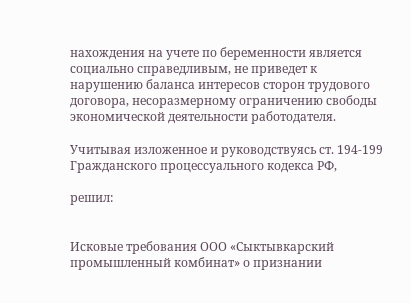нахождения на учете по беременности является социально справедливым, не приведет к нарушению баланса интересов сторон трудового договора, несоразмерному ограничению свободы экономической деятельности работодателя.

Учитывая изложенное и руководствуясь ст. 194-199 Гражданского процессуального кодекса РФ,

решил:


Исковые требования ООО «Сыктывкарский промышленный комбинат» о признании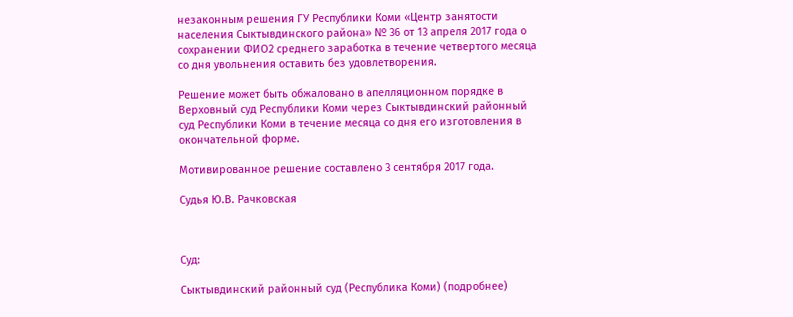незаконным решения ГУ Республики Коми «Центр занятости населения Сыктывдинского района» № 36 от 13 апреля 2017 года о сохранении ФИО2 среднего заработка в течение четвертого месяца со дня увольнения оставить без удовлетворения.

Решение может быть обжаловано в апелляционном порядке в Верховный суд Республики Коми через Сыктывдинский районный суд Республики Коми в течение месяца со дня его изготовления в окончательной форме.

Мотивированное решение составлено 3 сентября 2017 года.

Судья Ю.В. Рачковская



Суд:

Сыктывдинский районный суд (Республика Коми) (подробнее)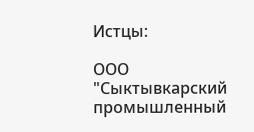Истцы:

ООО "Сыктывкарский промышленный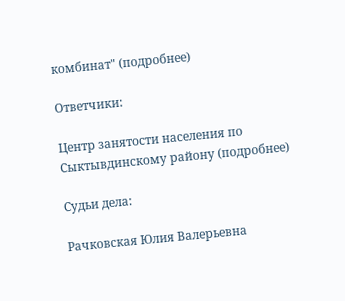комбинат" (подробнее)

Ответчики:

Центр занятости населения по Сыктывдинскому району (подробнее)

Судьи дела:

Рачковская Юлия Валерьевна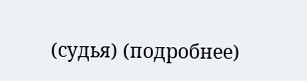(судья) (подробнее)